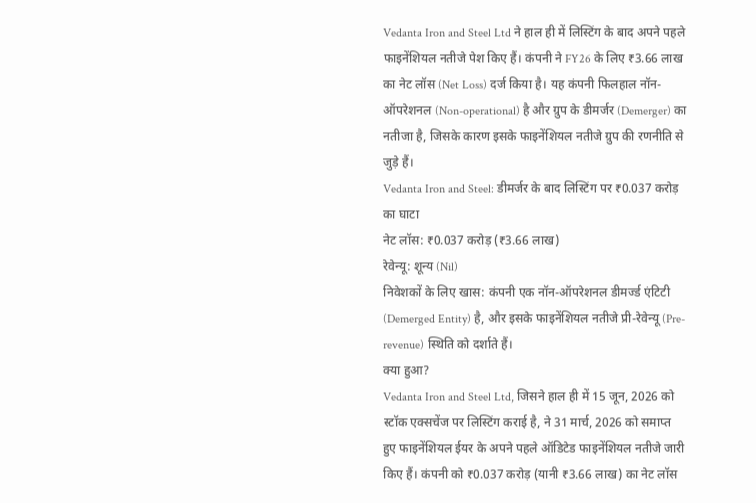Vedanta Iron and Steel Ltd ने हाल ही में लिस्टिंग के बाद अपने पहले फाइनेंशियल नतीजे पेश किए हैं। कंपनी ने FY26 के लिए ₹3.66 लाख का नेट लॉस (Net Loss) दर्ज किया है। यह कंपनी फिलहाल नॉन-ऑपरेशनल (Non-operational) है और ग्रुप के डीमर्जर (Demerger) का नतीजा है, जिसके कारण इसके फाइनेंशियल नतीजे ग्रुप की रणनीति से जुड़े हैं।
Vedanta Iron and Steel: डीमर्जर के बाद लिस्टिंग पर ₹0.037 करोड़ का घाटा
नेट लॉस: ₹0.037 करोड़ (₹3.66 लाख)
रेवेन्यू: शून्य (Nil)
निवेशकों के लिए खास: कंपनी एक नॉन-ऑपरेशनल डीमर्ज्ड एंटिटी (Demerged Entity) है, और इसके फाइनेंशियल नतीजे प्री-रेवेन्यू (Pre-revenue) स्थिति को दर्शाते हैं।
क्या हुआ?
Vedanta Iron and Steel Ltd, जिसने हाल ही में 15 जून, 2026 को स्टॉक एक्सचेंज पर लिस्टिंग कराई है, ने 31 मार्च, 2026 को समाप्त हुए फाइनेंशियल ईयर के अपने पहले ऑडिटेड फाइनेंशियल नतीजे जारी किए हैं। कंपनी को ₹0.037 करोड़ (यानी ₹3.66 लाख) का नेट लॉस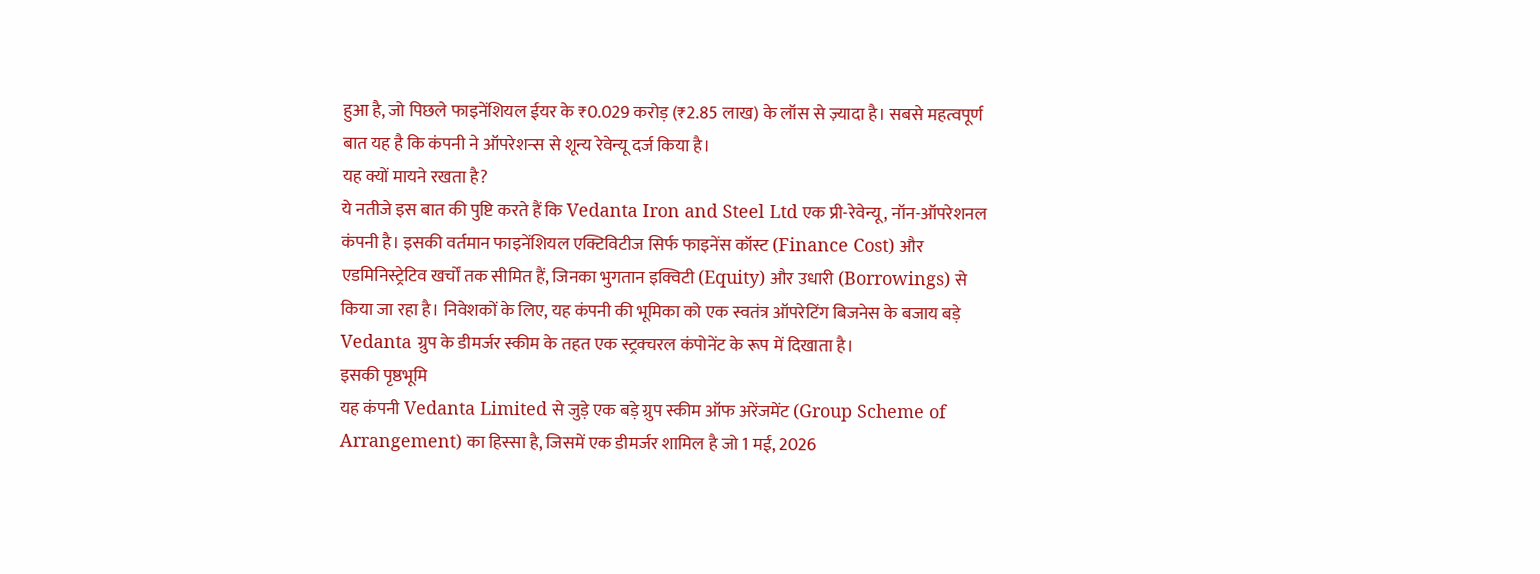हुआ है, जो पिछले फाइनेंशियल ईयर के ₹0.029 करोड़ (₹2.85 लाख) के लॉस से ज़्यादा है। सबसे महत्वपूर्ण बात यह है कि कंपनी ने ऑपरेशन्स से शून्य रेवेन्यू दर्ज किया है।
यह क्यों मायने रखता है?
ये नतीजे इस बात की पुष्टि करते हैं कि Vedanta Iron and Steel Ltd एक प्री-रेवेन्यू, नॉन-ऑपरेशनल कंपनी है। इसकी वर्तमान फाइनेंशियल एक्टिविटीज सिर्फ फाइनेंस कॉस्ट (Finance Cost) और एडमिनिस्ट्रेटिव खर्चों तक सीमित हैं, जिनका भुगतान इक्विटी (Equity) और उधारी (Borrowings) से किया जा रहा है। निवेशकों के लिए, यह कंपनी की भूमिका को एक स्वतंत्र ऑपरेटिंग बिजनेस के बजाय बड़े Vedanta ग्रुप के डीमर्जर स्कीम के तहत एक स्ट्रक्चरल कंपोनेंट के रूप में दिखाता है।
इसकी पृष्ठभूमि
यह कंपनी Vedanta Limited से जुड़े एक बड़े ग्रुप स्कीम ऑफ अरेंजमेंट (Group Scheme of Arrangement) का हिस्सा है, जिसमें एक डीमर्जर शामिल है जो 1 मई, 2026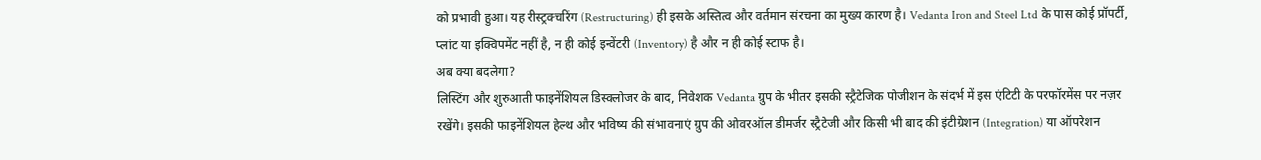को प्रभावी हुआ। यह रीस्ट्रक्चरिंग (Restructuring) ही इसके अस्तित्व और वर्तमान संरचना का मुख्य कारण है। Vedanta Iron and Steel Ltd के पास कोई प्रॉपर्टी, प्लांट या इक्विपमेंट नहीं है, न ही कोई इन्वेंटरी (Inventory) है और न ही कोई स्टाफ है।
अब क्या बदलेगा?
लिस्टिंग और शुरुआती फाइनेंशियल डिस्क्लोजर के बाद, निवेशक Vedanta ग्रुप के भीतर इसकी स्ट्रैटेजिक पोजीशन के संदर्भ में इस एंटिटी के परफॉरमेंस पर नज़र रखेंगे। इसकी फाइनेंशियल हेल्थ और भविष्य की संभावनाएं ग्रुप की ओवरऑल डीमर्जर स्ट्रैटेजी और किसी भी बाद की इंटीग्रेशन (Integration) या ऑपरेशन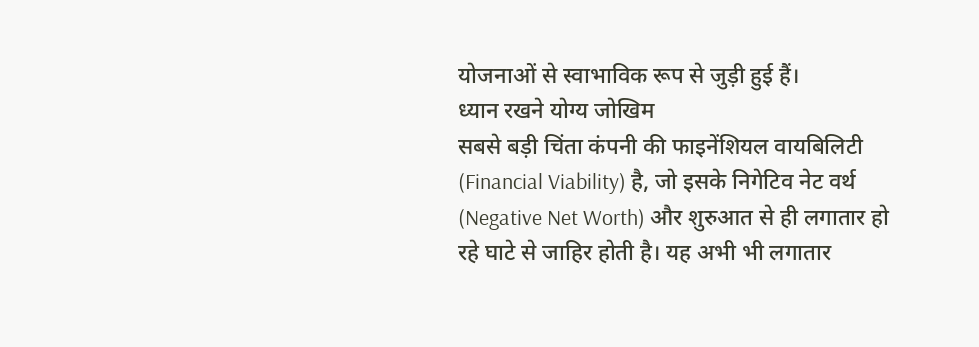योजनाओं से स्वाभाविक रूप से जुड़ी हुई हैं।
ध्यान रखने योग्य जोखिम
सबसे बड़ी चिंता कंपनी की फाइनेंशियल वायबिलिटी (Financial Viability) है, जो इसके निगेटिव नेट वर्थ (Negative Net Worth) और शुरुआत से ही लगातार हो रहे घाटे से जाहिर होती है। यह अभी भी लगातार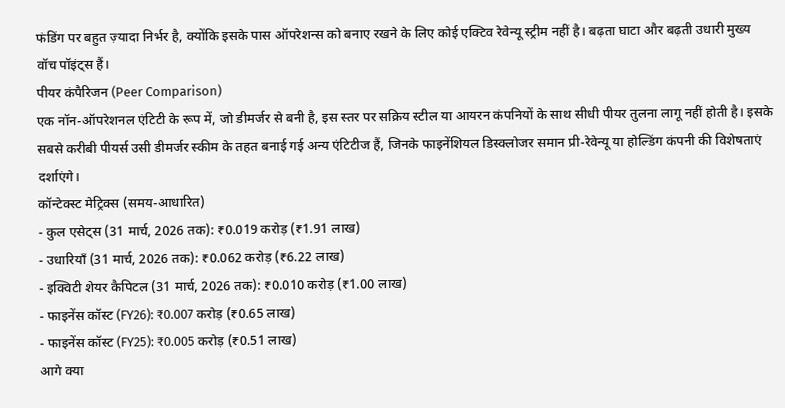फंडिंग पर बहुत ज़्यादा निर्भर है, क्योंकि इसके पास ऑपरेशन्स को बनाए रखने के लिए कोई एक्टिव रेवेन्यू स्ट्रीम नहीं है। बढ़ता घाटा और बढ़ती उधारी मुख्य वॉच पॉइंट्स हैं।
पीयर कंपैरिजन (Peer Comparison)
एक नॉन-ऑपरेशनल एंटिटी के रूप में, जो डीमर्जर से बनी है, इस स्तर पर सक्रिय स्टील या आयरन कंपनियों के साथ सीधी पीयर तुलना लागू नहीं होती है। इसके सबसे करीबी पीयर्स उसी डीमर्जर स्कीम के तहत बनाई गई अन्य एंटिटीज हैं, जिनके फाइनेंशियल डिस्क्लोजर समान प्री-रेवेन्यू या होल्डिंग कंपनी की विशेषताएं दर्शाएंगे।
कॉन्टेक्स्ट मेट्रिक्स (समय-आधारित)
- कुल एसेट्स (31 मार्च, 2026 तक): ₹0.019 करोड़ (₹1.91 लाख)
- उधारियाँ (31 मार्च, 2026 तक): ₹0.062 करोड़ (₹6.22 लाख)
- इक्विटी शेयर कैपिटल (31 मार्च, 2026 तक): ₹0.010 करोड़ (₹1.00 लाख)
- फाइनेंस कॉस्ट (FY26): ₹0.007 करोड़ (₹0.65 लाख)
- फाइनेंस कॉस्ट (FY25): ₹0.005 करोड़ (₹0.51 लाख)
आगे क्या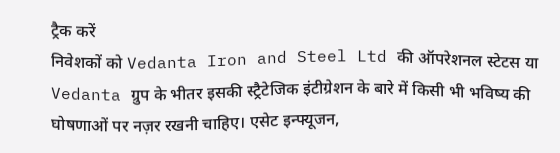ट्रैक करें
निवेशकों को Vedanta Iron and Steel Ltd की ऑपरेशनल स्टेटस या Vedanta ग्रुप के भीतर इसकी स्ट्रैटेजिक इंटीग्रेशन के बारे में किसी भी भविष्य की घोषणाओं पर नज़र रखनी चाहिए। एसेट इन्फ्यूजन,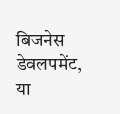बिजनेस डेवलपमेंट, या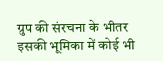ग्रुप की संरचना के भीतर इसकी भूमिका में कोई भी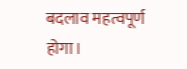बदलाव महत्वपूर्ण होगा।